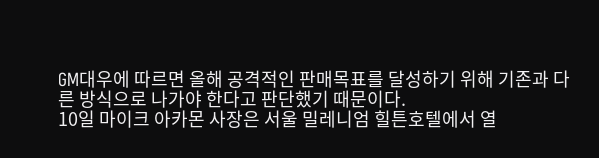GM대우에 따르면 올해 공격적인 판매목표를 달성하기 위해 기존과 다른 방식으로 나가야 한다고 판단했기 때문이다.
10일 마이크 아카몬 사장은 서울 밀레니엄 힐튼호텔에서 열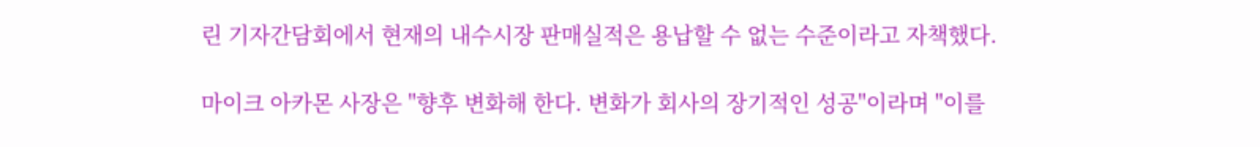린 기자간담회에서 현재의 내수시장 판매실적은 용납할 수 없는 수준이라고 자책했다.

마이크 아카몬 사장은 "향후 변화해 한다. 변화가 회사의 장기적인 성공"이라며 "이를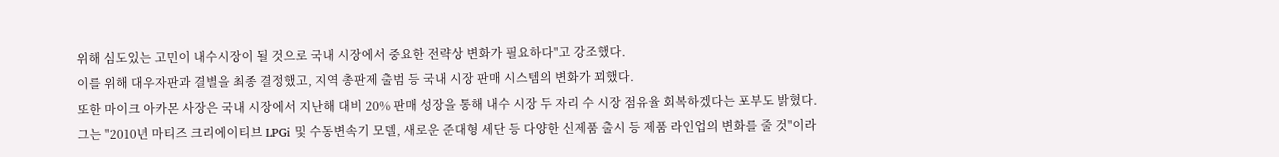위해 심도있는 고민이 내수시장이 될 것으로 국내 시장에서 중요한 전략상 변화가 필요하다"고 강조했다.
이를 위해 대우자판과 결별을 최종 결정했고, 지역 총판제 출범 등 국내 시장 판매 시스템의 변화가 꾀했다.
또한 마이크 아카몬 사장은 국내 시장에서 지난해 대비 20% 판매 성장을 통해 내수 시장 두 자리 수 시장 점유율 회복하겠다는 포부도 밝혔다.
그는 "2010년 마티즈 크리에이티브 LPGi 및 수동변속기 모델, 새로운 준대형 세단 등 다양한 신제품 출시 등 제품 라인업의 변화를 줄 것"이라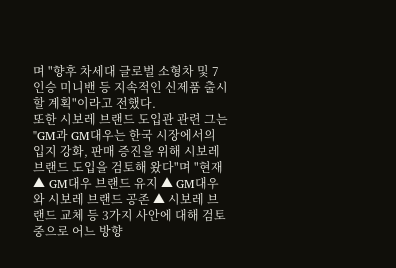며 "향후 차세대 글로벌 소형차 및 7인승 미니밴 등 지속적인 신제품 출시 할 계획"이라고 전했다.
또한 시보레 브랜드 도입관 관련 그는 "GM과 GM대우는 한국 시장에서의 입지 강화, 판매 증진을 위해 시보레 브랜드 도입을 검토해 왔다"며 "현재 ▲ GM대우 브랜드 유지 ▲ GM대우와 시보레 브랜드 공존 ▲ 시보레 브랜드 교체 등 3가지 사안에 대해 검토 중으로 어느 방향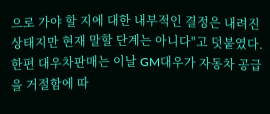으로 가야 할 지에 대한 내부적인 결정은 내려진 상태지만 현재 말할 단계는 아니다"고 덧붙였다.
한편 대우차판매는 이날 GM대우가 자동차 공급을 거절함에 따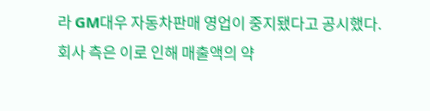라 GM대우 자동차판매 영업이 중지됐다고 공시했다.
회사 측은 이로 인해 매출액의 약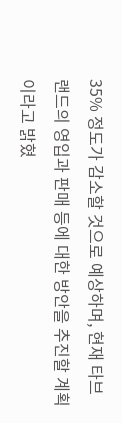35% 정도가 감소할 것으로 예상하며, 현재 타브랜드의 영입과 판매 등에 대한 방안을 추진할 계획이라고 밝혔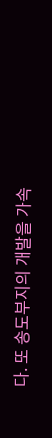다. 또 송도부지의 개발을 가속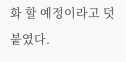화 할 예정이라고 덧붙였다.